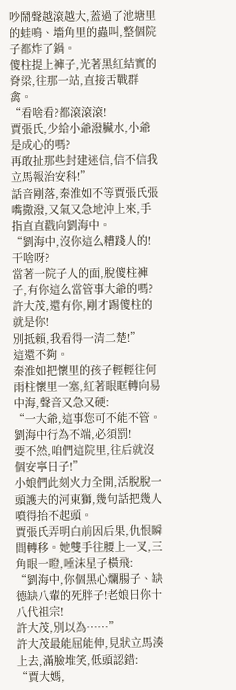吵鬧聲越滾越大,蓋過了池塘里的蛙鳴、墻角里的蟲叫,整個院子都炸了鍋。
傻柱提上褲子,光著黑紅結實的脊梁,往那一站,直接舌戰群禽。
“看啥看?都滾滾滾!
賈張氏,少給小爺潑臟水,小爺是成心的嗎?
再敢扯那些封建迷信,信不信我立馬報治安科!”
話音剛落,秦淮如不等賈張氏張嘴撒潑,又氣又急地沖上來,手指直直戳向劉海中。
“劉海中,沒你這么糟踐人的!
干啥呀?
當著一院子人的面,脫傻柱褲子,有你這么當管事大爺的嗎?
許大茂,還有你,剛才踢傻柱的就是你!
別抵賴,我看得一清二楚!”
這還不夠。
秦淮如把懷里的孩子輕輕往何雨柱懷里一塞,紅著眼眶轉向易中海,聲音又急又硬:
“一大爺,這事您可不能不管。
劉海中行為不端,必須罰!
要不然,咱們這院里,往后就沒個安寧日子!”
小娘們此刻火力全開,活脫脫一頭護夫的河東獅,幾句話把幾人噴得抬不起頭。
賈張氏弄明白前因后果,仇恨瞬間轉移。她雙手往腰上一叉,三角眼一瞪,唾沫星子橫飛:
“劉海中,你個黑心爛腸子、缺德缺八輩的死胖子!老娘日你十八代祖宗!
許大茂,別以為……”
許大茂最能屈能伸,見狀立馬湊上去,滿臉堆笑,低頭認錯:
“賈大媽,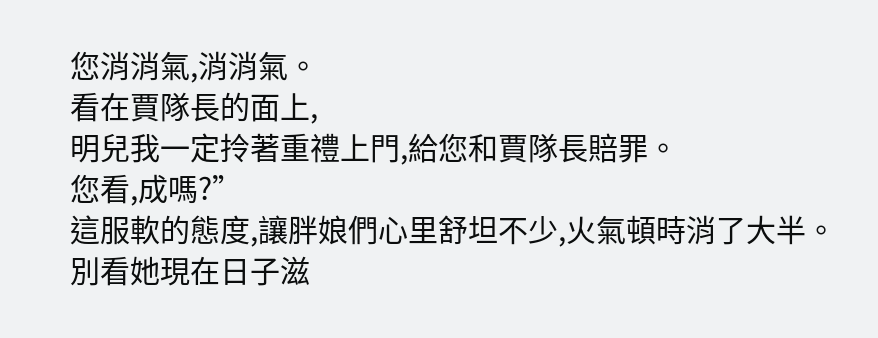您消消氣,消消氣。
看在賈隊長的面上,
明兒我一定拎著重禮上門,給您和賈隊長賠罪。
您看,成嗎?”
這服軟的態度,讓胖娘們心里舒坦不少,火氣頓時消了大半。
別看她現在日子滋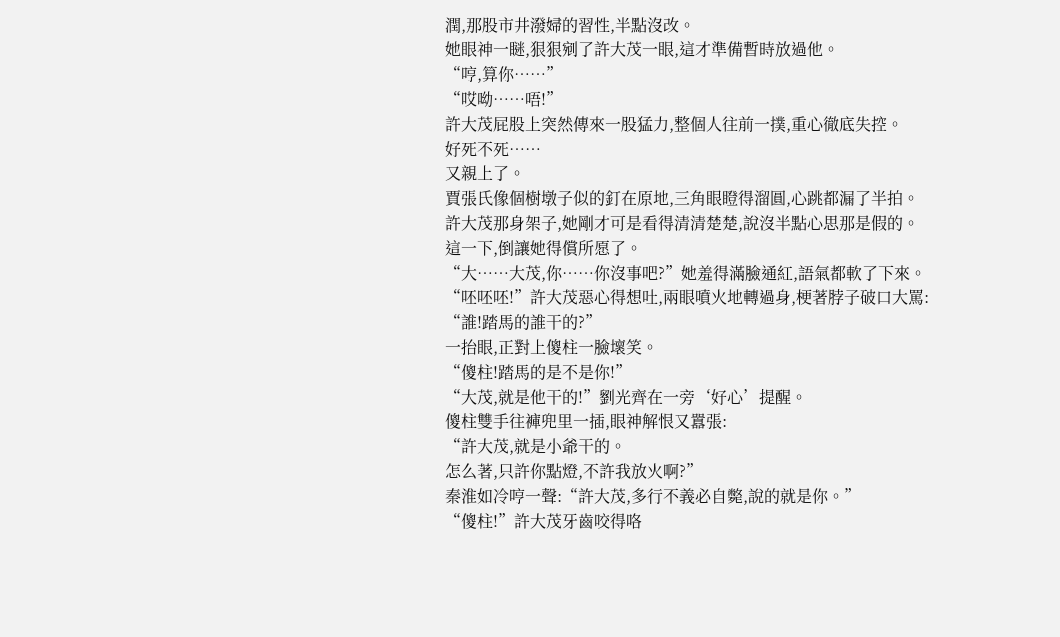潤,那股市井潑婦的習性,半點沒改。
她眼神一瞇,狠狠剜了許大茂一眼,這才準備暫時放過他。
“哼,算你……”
“哎呦……唔!”
許大茂屁股上突然傳來一股猛力,整個人往前一撲,重心徹底失控。
好死不死……
又親上了。
賈張氏像個樹墩子似的釘在原地,三角眼瞪得溜圓,心跳都漏了半拍。
許大茂那身架子,她剛才可是看得清清楚楚,說沒半點心思那是假的。
這一下,倒讓她得償所愿了。
“大……大茂,你……你沒事吧?”她羞得滿臉通紅,語氣都軟了下來。
“呸呸呸!”許大茂惡心得想吐,兩眼噴火地轉過身,梗著脖子破口大罵:
“誰!踏馬的誰干的?”
一抬眼,正對上傻柱一臉壞笑。
“傻柱!踏馬的是不是你!”
“大茂,就是他干的!”劉光齊在一旁‘好心’提醒。
傻柱雙手往褲兜里一插,眼神解恨又囂張:
“許大茂,就是小爺干的。
怎么著,只許你點燈,不許我放火啊?”
秦淮如冷哼一聲:“許大茂,多行不義必自斃,說的就是你。”
“傻柱!”許大茂牙齒咬得咯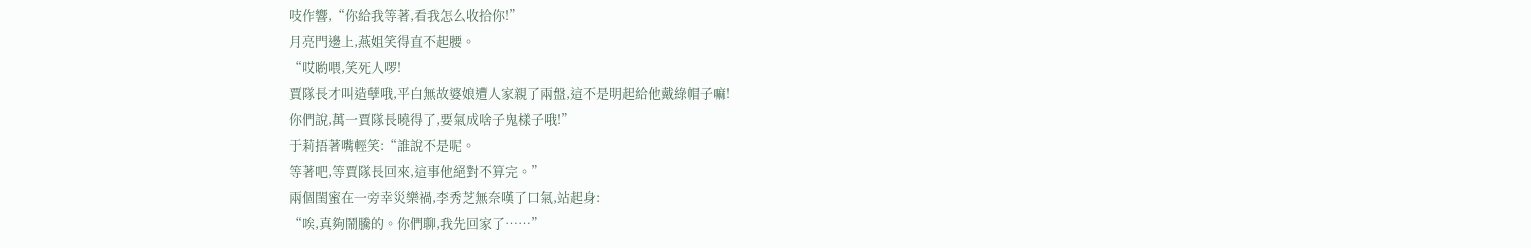吱作響,“你給我等著,看我怎么收拾你!”
月亮門邊上,燕姐笑得直不起腰。
“哎喲喂,笑死人啰!
賈隊長才叫造孽哦,平白無故婆娘遭人家親了兩盤,這不是明起給他戴綠帽子嘛!
你們說,萬一賈隊長曉得了,要氣成啥子鬼樣子哦!”
于莉捂著嘴輕笑:“誰說不是呢。
等著吧,等賈隊長回來,這事他絕對不算完。”
兩個閨蜜在一旁幸災樂禍,李秀芝無奈嘆了口氣,站起身:
“唉,真夠鬧騰的。你們聊,我先回家了……”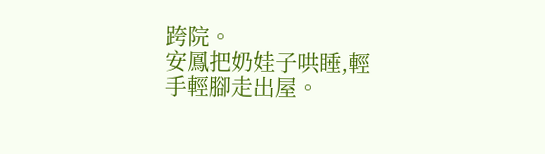跨院。
安鳳把奶娃子哄睡,輕手輕腳走出屋。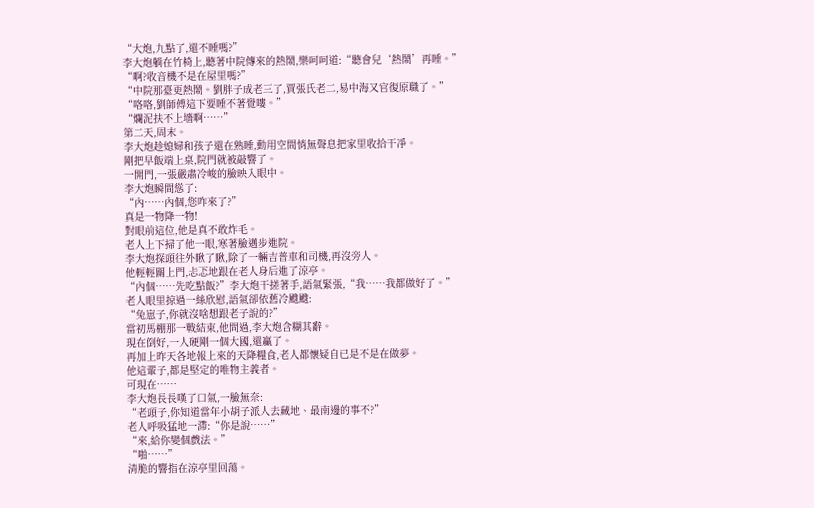“大炮,九點了,還不睡嗎?”
李大炮躺在竹椅上,聽著中院傳來的熱鬧,樂呵呵道:“聽會兒‘熱鬧’再睡。”
“啊?收音機不是在屋里嗎?”
“中院那臺更熱鬧。劉胖子成老三了,賈張氏老二,易中海又官復原職了。”
“咯咯,劉師傅這下要睡不著覺嘍。”
“爛泥扶不上墻啊……”
第二天,周末。
李大炮趁媳婦和孩子還在熟睡,動用空間悄無聲息把家里收拾干凈。
剛把早飯端上桌,院門就被敲響了。
一開門,一張嚴肅冷峻的臉映入眼中。
李大炮瞬間慫了:
“內……內個,您咋來了?”
真是一物降一物!
對眼前這位,他是真不敢炸毛。
老人上下掃了他一眼,寒著臉邁步進院。
李大炮探頭往外瞅了瞅,除了一輛吉普車和司機,再沒旁人。
他輕輕關上門,忐忑地跟在老人身后進了涼亭。
“內個……先吃點飯?”李大炮干搓著手,語氣緊張,“我……我都做好了。”
老人眼里掠過一絲欣慰,語氣卻依舊冷颼颼:
“兔崽子,你就沒啥想跟老子說的?”
當初馬棚那一戰結束,他問過,李大炮含糊其辭。
現在倒好,一人硬剛一個大國,還贏了。
再加上昨天各地報上來的天降糧食,老人都懷疑自已是不是在做夢。
他這輩子,都是堅定的唯物主義者。
可現在……
李大炮長長嘆了口氣,一臉無奈:
“老頭子,你知道當年小胡子派人去藏地、最南邊的事不?”
老人呼吸猛地一滯:“你是說……”
“來,給你變個戲法。”
“啪……”
清脆的響指在涼亭里回蕩。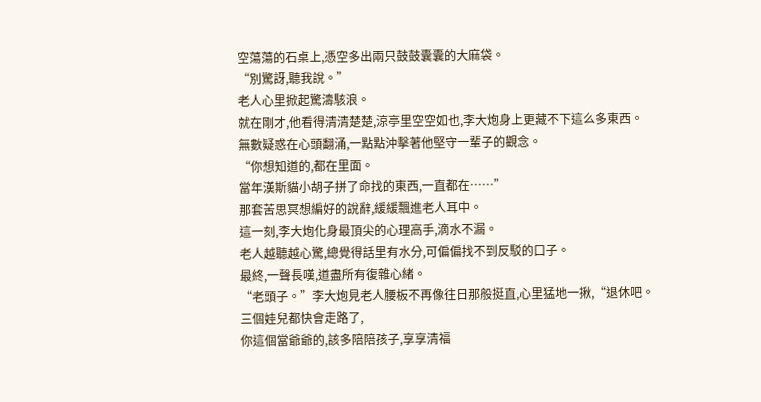空蕩蕩的石桌上,憑空多出兩只鼓鼓囊囊的大麻袋。
“別驚訝,聽我說。”
老人心里掀起驚濤駭浪。
就在剛才,他看得清清楚楚,涼亭里空空如也,李大炮身上更藏不下這么多東西。
無數疑惑在心頭翻涌,一點點沖擊著他堅守一輩子的觀念。
“你想知道的,都在里面。
當年漢斯貓小胡子拼了命找的東西,一直都在……”
那套苦思冥想編好的說辭,緩緩飄進老人耳中。
這一刻,李大炮化身最頂尖的心理高手,滴水不漏。
老人越聽越心驚,總覺得話里有水分,可偏偏找不到反駁的口子。
最終,一聲長嘆,道盡所有復雜心緒。
“老頭子。”李大炮見老人腰板不再像往日那般挺直,心里猛地一揪,“退休吧。
三個娃兒都快會走路了,
你這個當爺爺的,該多陪陪孩子,享享清福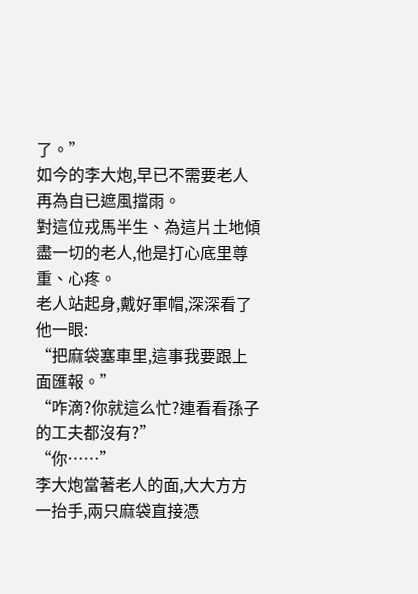了。”
如今的李大炮,早已不需要老人再為自已遮風擋雨。
對這位戎馬半生、為這片土地傾盡一切的老人,他是打心底里尊重、心疼。
老人站起身,戴好軍帽,深深看了他一眼:
“把麻袋塞車里,這事我要跟上面匯報。”
“咋滴?你就這么忙?連看看孫子的工夫都沒有?”
“你……”
李大炮當著老人的面,大大方方一抬手,兩只麻袋直接憑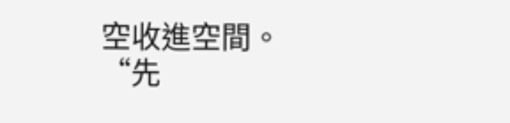空收進空間。
“先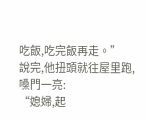吃飯,吃完飯再走。”
說完,他扭頭就往屋里跑,嗓門一亮:
“媳婦,起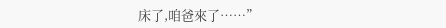床了,咱爸來了……”